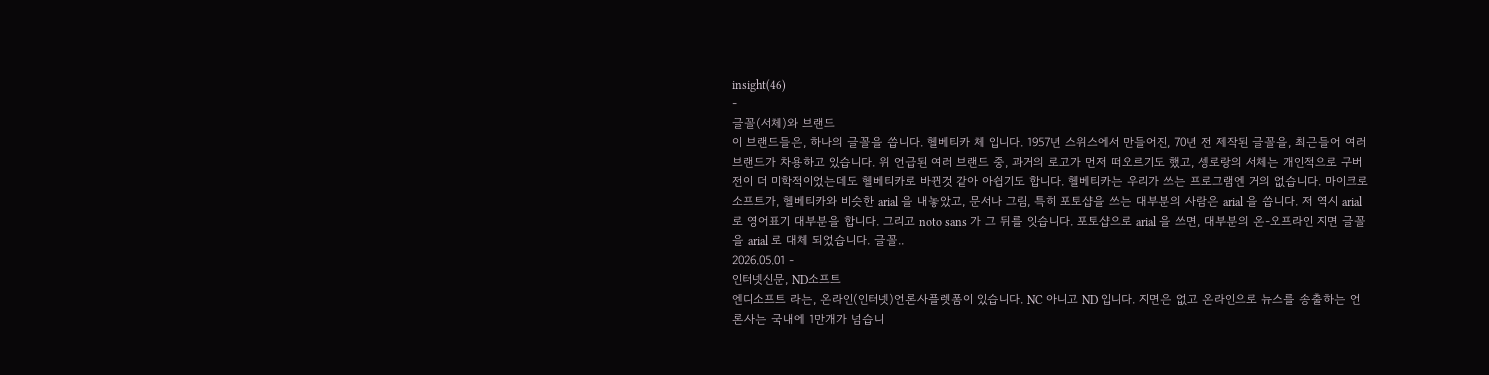insight(46)
-
글꼴(서체)와 브랜드
이 브랜드들은, 하나의 글꼴을 씁니다. 헬베티카 체 입니다. 1957년 스위스에서 만들어진, 70년 전 제작된 글꼴을, 최근들어 여러 브랜드가 차용하고 있습니다. 위 언급된 여러 브랜드 중, 과거의 로고가 먼저 떠오르기도 했고, 셍로랑의 서체는 개인적으로 구버전이 더 미학적이었는데도 헬베티카로 바뀐것 같아 아쉽기도 합니다. 헬베티카는 우리가 쓰는 프로그램엔 거의 없습니다. 마이크로소프트가, 헬베티카와 비슷한 arial 을 내놓았고, 문서나 그림, 특히 포토샵을 쓰는 대부분의 사람은 arial 을 씁니다. 저 역시 arial 로 영어표기 대부분을 합니다. 그리고 noto sans 가 그 뒤를 잇습니다. 포토샵으로 arial 을 쓰면, 대부분의 온-오프라인 지면 글꼴을 arial 로 대체 되었습니다. 글꼴..
2026.05.01 -
인터넷신문, ND소프트
엔디소프트 라는, 온라인(인터넷)언론사플렛폼이 있습니다. NC 아니고 ND 입니다. 지면은 없고 온라인으로 뉴스를 송출하는 언론사는 국내에 1만개가 넘습니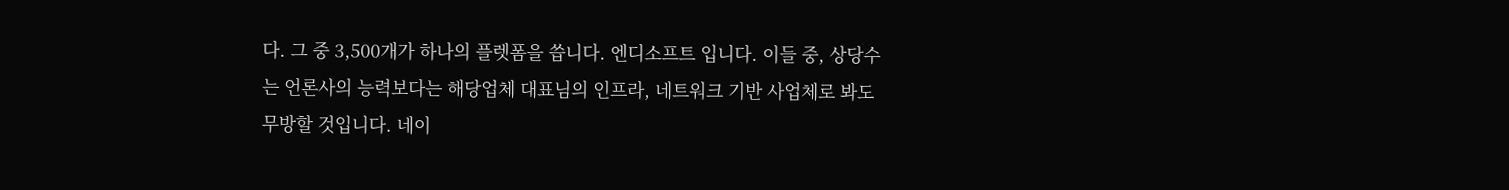다. 그 중 3,500개가 하나의 플렛폼을 씁니다. 엔디소프트 입니다. 이들 중, 상당수는 언론사의 능력보다는 해당업체 대표님의 인프라, 네트워크 기반 사업체로 봐도 무방할 것입니다. 네이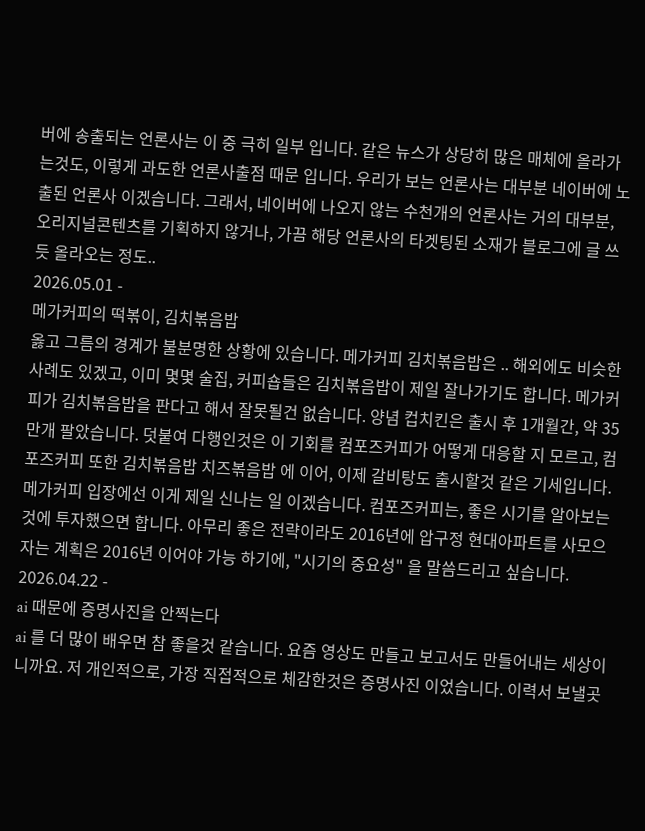버에 송출되는 언론사는 이 중 극히 일부 입니다. 같은 뉴스가 상당히 많은 매체에 올라가는것도, 이렇게 과도한 언론사출점 때문 입니다. 우리가 보는 언론사는 대부분 네이버에 노출된 언론사 이겠습니다. 그래서, 네이버에 나오지 않는 수천개의 언론사는 거의 대부분, 오리지널콘텐츠를 기획하지 않거나, 가끔 해당 언론사의 타겟팅된 소재가 블로그에 글 쓰듯 올라오는 정도..
2026.05.01 -
메가커피의 떡볶이, 김치볶음밥
옳고 그름의 경계가 불분명한 상황에 있습니다. 메가커피 김치볶음밥은 .. 해외에도 비슷한 사례도 있겠고, 이미 몇몇 술집, 커피숍들은 김치볶음밥이 제일 잘나가기도 합니다. 메가커피가 김치볶음밥을 판다고 해서 잘못될건 없습니다. 양념 컵치킨은 출시 후 1개월간, 약 35만개 팔았습니다. 덧붙여 다행인것은 이 기회를 컴포즈커피가 어떻게 대응할 지 모르고, 컴포즈커피 또한 김치볶음밥 치즈볶음밥 에 이어, 이제 갈비탕도 출시할것 같은 기세입니다. 메가커피 입장에선 이게 제일 신나는 일 이겠습니다. 컴포즈커피는, 좋은 시기를 알아보는것에 투자했으면 합니다. 아무리 좋은 전략이라도 2016년에 압구정 현대아파트를 사모으자는 계획은 2016년 이어야 가능 하기에, "시기의 중요성" 을 말씀드리고 싶습니다.
2026.04.22 -
ai 때문에 증명사진을 안찍는다
ai 를 더 많이 배우면 참 좋을것 같습니다. 요즘 영상도 만들고 보고서도 만들어내는 세상이니까요. 저 개인적으로, 가장 직접적으로 체감한것은 증명사진 이었습니다. 이력서 보낼곳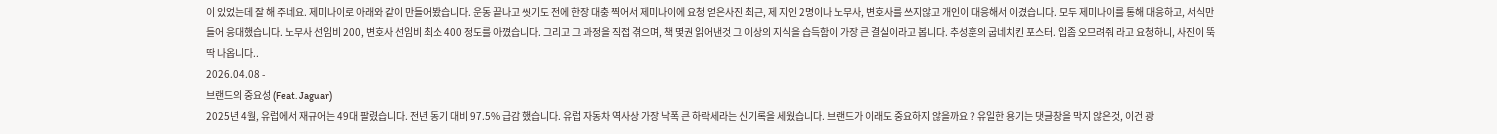이 있었는데 잘 해 주네요. 제미나이로 아래와 같이 만들어봤습니다. 운동 끝나고 씻기도 전에 한장 대충 찍어서 제미나이에 요청 얻은사진 최근, 제 지인 2명이나 노무사, 변호사를 쓰지않고 개인이 대응해서 이겼습니다. 모두 제미나이를 통해 대응하고, 서식만들어 응대했습니다. 노무사 선임비 200, 변호사 선임비 최소 400 정도를 아꼈습니다. 그리고 그 과정을 직접 겪으며, 책 몇권 읽어낸것 그 이상의 지식을 습득함이 가장 큰 결실이라고 봅니다. 추성훈의 굽네치킨 포스터. 입좀 오므려줘 라고 요청하니, 사진이 뚝딱 나옵니다..
2026.04.08 -
브랜드의 중요성 (Feat. Jaguar)
2025년 4월, 유럽에서 재규어는 49대 팔렸습니다. 전년 동기 대비 97.5% 급감 했습니다. 유럽 자동차 역사상 가장 낙폭 큰 하락세라는 신기록을 세웠습니다. 브랜드가 이래도 중요하지 않을까요 ? 유일한 용기는 댓글창을 막지 않은것, 이건 광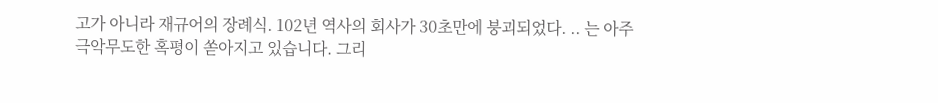고가 아니라 재규어의 장례식. 102년 역사의 회사가 30초만에 붕괴되었다. .. 는 아주 극악무도한 혹평이 쏟아지고 있습니다. 그리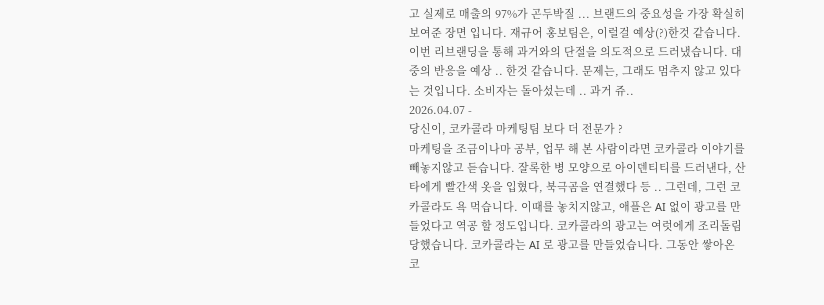고 실제로 매출의 97%가 곤두박질 ... 브랜드의 중요성을 가장 확실히 보여준 장면 입니다. 재규어 홍보팀은, 이럴걸 예상(?)한것 같습니다. 이번 리브랜딩을 통해 과거와의 단절을 의도적으로 드러냈습니다. 대중의 반응을 예상 .. 한것 같습니다. 문제는, 그래도 멈추지 않고 있다는 것입니다. 소비자는 돌아섰는데 .. 과거 쥬..
2026.04.07 -
당신이, 코카콜라 마케팅팀 보다 더 전문가 ?
마케팅을 조금이나마 공부, 업무 해 본 사람이라면 코카콜라 이야기를 빼놓지않고 듣습니다. 잘록한 병 모양으로 아이덴티티를 드러낸다, 산타에게 빨간색 옷을 입혔다, 북극곰을 연결했다 등 .. 그런데, 그런 코카콜라도 욕 먹습니다. 이때를 놓치지않고, 애플은 AI 없이 광고를 만들었다고 역공 할 정도입니다. 코카콜라의 광고는 여럿에게 조리돌림 당했습니다. 코카콜라는 AI 로 광고를 만들었습니다. 그동안 쌓아온 코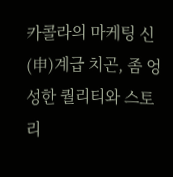카콜라의 마케팅 신(申)계급 치곤, 좀 엉성한 퀄리티와 스토리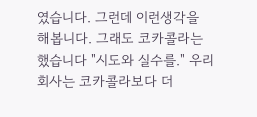였습니다. 그런데 이런생각을 해봅니다. 그래도 코카콜라는 했습니다 "시도와 실수를." 우리회사는 코카콜라보다 더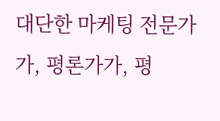대단한 마케팅 전문가가, 평론가가, 평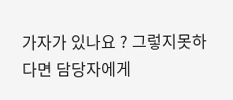가자가 있나요 ? 그렇지못하다면 담당자에게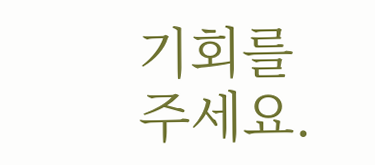기회를 주세요.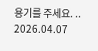용기를 주세요. ..
2026.04.07